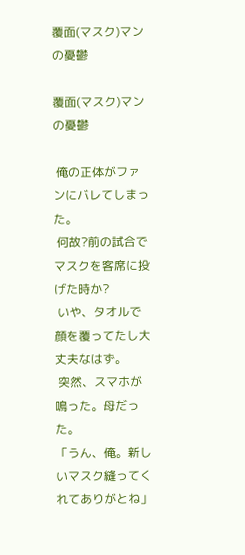覆面(マスク)マンの憂鬱

覆面(マスク)マンの憂鬱

 俺の正体がファンにバレてしまった。
 何故?前の試合でマスクを客席に投げた時か?
 いや、タオルで顔を覆ってたし大丈夫なはず。
 突然、スマホが鳴った。母だった。
「うん、俺。新しいマスク縫ってくれてありがとね」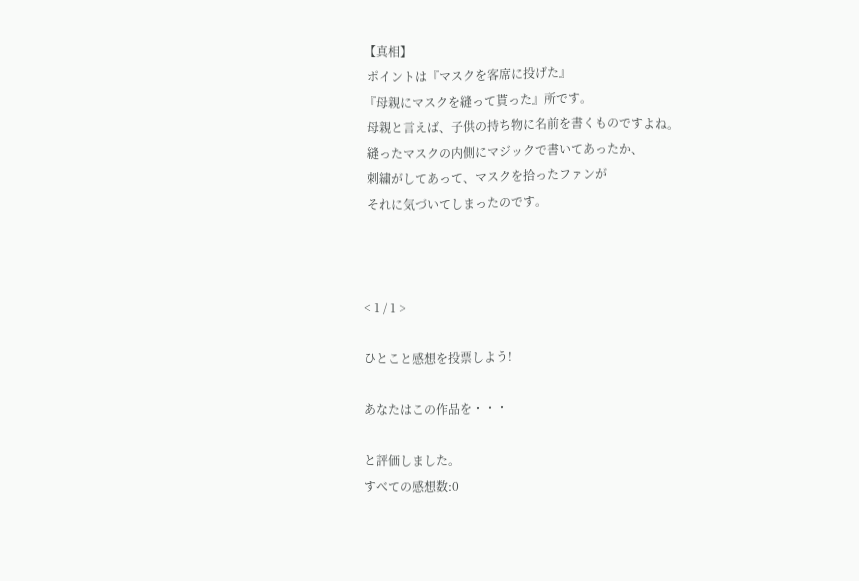【真相】
 ポイントは『マスクを客席に投げた』
『母親にマスクを縫って貰った』所です。
 母親と言えば、子供の持ち物に名前を書くものですよね。
 縫ったマスクの内側にマジックで書いてあったか、
 刺繍がしてあって、マスクを拾ったファンが
 それに気づいてしまったのです。



< 1 / 1 >

ひとこと感想を投票しよう!

あなたはこの作品を・・・

と評価しました。
すべての感想数:0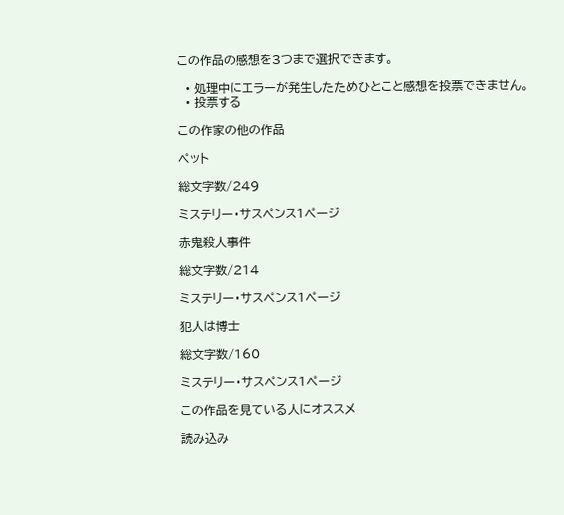この作品の感想を3つまで選択できます。

  • 処理中にエラーが発生したためひとこと感想を投票できません。
  • 投票する

この作家の他の作品

ペット

総文字数/249

ミステリー・サスペンス1ページ

赤鬼殺人事件

総文字数/214

ミステリー・サスペンス1ページ

犯人は博士

総文字数/160

ミステリー・サスペンス1ページ

この作品を見ている人にオススメ

読み込み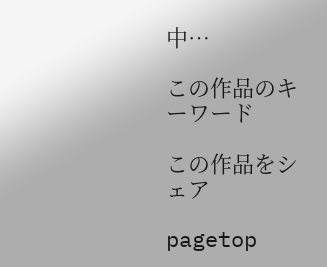中…

この作品のキーワード

この作品をシェア

pagetop